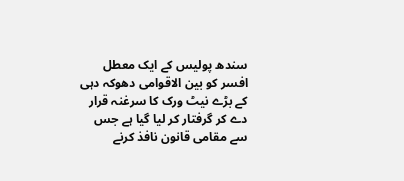سندھ پولیس کے ایک معطل افسر کو بین الاقوامی دھوکہ دہی کے بڑے نیٹ ورک کا سرغنہ قرار دے کر گرفتار کر لیا گیا ہے جس سے مقامی قانون نافذ کرنے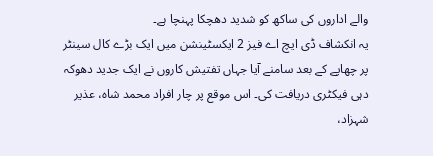والے اداروں کی ساکھ کو شدید دھچکا پہنچا ہے۔
یہ انکشاف ڈی ایچ اے فیز 2 ایکسٹینشن میں ایک بڑے کال سینٹر پر چھاپے کے بعد سامنے آیا جہاں تفتیش کاروں نے ایک جدید دھوکہ دہی فیکٹری دریافت کی۔ اس موقع پر چار افراد محمد شاہ، عذیر شہزاد،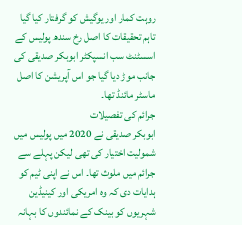روہت کمار اور یوگیش کو گرفتار کیا گیا تاہم تحقیقات کا اصل رخ سندھ پولیس کے اسسٹنٹ سب انسپکٹر ابوبکر صدیقی کی جانب موڑ دیا گیا جو اس آپریشن کا اصل ماسٹر مائنڈ تھا۔
جرائم کی تفصیلات
ابوبکر صدیقی نے 2020 میں پولیس میں شمولیت اختیار کی تھی لیکن پہلے سے جرائم میں ملوث تھا۔ اس نے اپنی ٹیم کو ہدایات دی کہ وہ امریکی اور کینیڈین شہریوں کو بینک کے نمائندوں کا بہانہ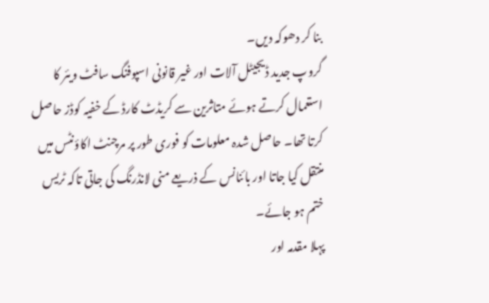بنا کر دھوکہ دیں۔
گروپ جدید ڈیجیٹل آلات اور غیر قانونی اسپوفنگ سافٹ ویئر کا استعمال کرتے ہوئے متاثرین سے کریڈٹ کارڈ کے خفیہ کوڈز حاصل کرتا تھا۔ حاصل شدہ معلومات کو فوری طور پر مرچنٹ اکاؤنٹس میں منتقل کیا جاتا اور بائنانس کے ذریعے منی لانڈرنگ کی جاتی تاکہ ٹریس ختم ہو جائے۔
پہلا مقدمہ اور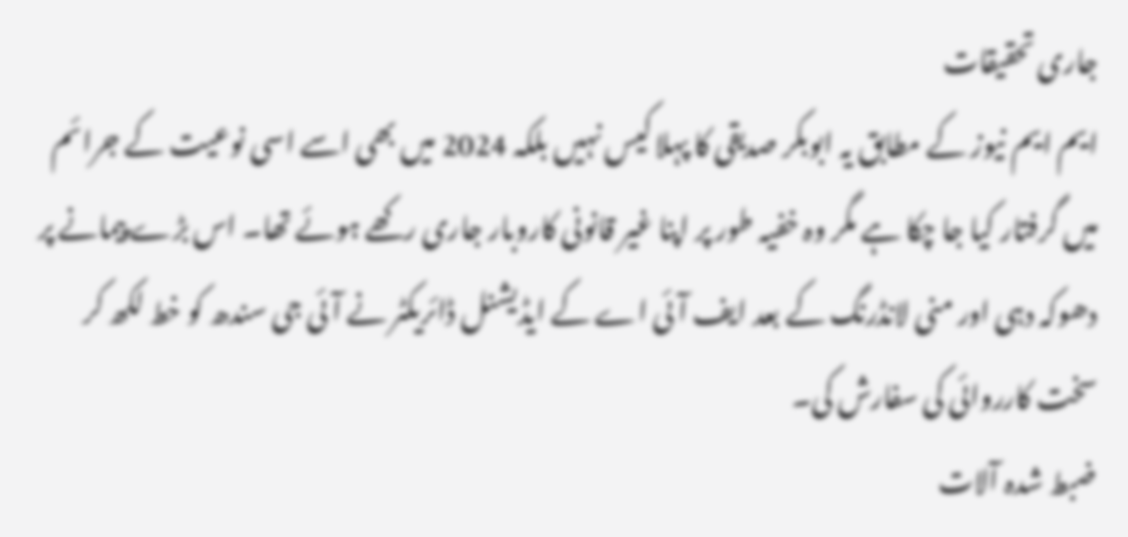جاری تحقیقات
ایم ایم نیوز کے مطابق یہ ابوبکر صدیقی کا پہلا کیس نہیں بلکہ 2024 میں بھی اسے اسی نوعیت کے جرائم میں گرفتار کیا جا چکا ہے مگر وہ خفیہ طور پر اپنا غیر قانونی کاروبار جاری رکھے ہوئے تھا۔ اس بڑے پیمانے پر دھوکہ دہی اور منی لانڈرنگ کے بعد ایف آئی اے کے ایڈیشنل ڈائریکٹر نے آئی جی سندھ کو خط لکھ کر سخت کارروائی کی سفارش کی۔
ضبط شدہ آلات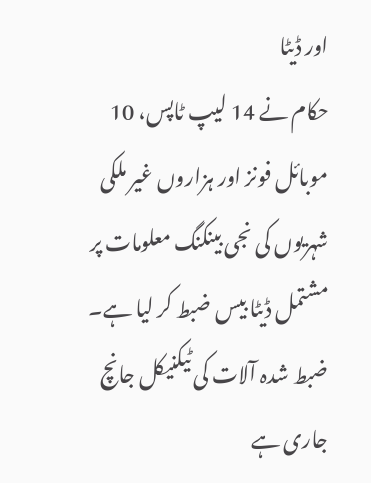اور ڈیٹا
حکام نے 14 لیپ ٹاپس، 10 موبائل فونز اور ہزاروں غیر ملکی شہریوں کی نجی بینکنگ معلومات پر مشتمل ڈیٹا بیس ضبط کر لیا ہے۔ ضبط شدہ آلات کی ٹیکنیکل جانچ جاری ہے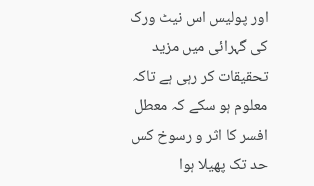اور پولیس اس نیٹ ورک کی گہرائی میں مزید تحقیقات کر رہی ہے تاکہ معلوم ہو سکے کہ معطل افسر کا اثر و رسوخ کس حد تک پھیلا ہوا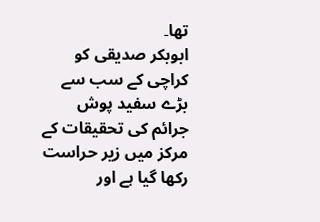تھا۔
ابوبکر صدیقی کو کراچی کے سب سے بڑے سفید پوش جرائم کی تحقیقات کے مرکز میں زیر حراست رکھا گیا ہے اور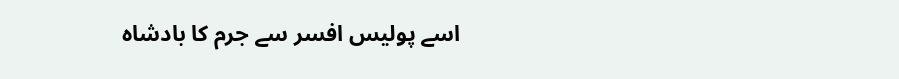اسے پولیس افسر سے جرم کا بادشاہ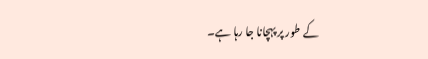کے طور پر پہچانا جا رہا ہے۔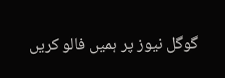گوگل نیوز پر ہمیں فالو کریں